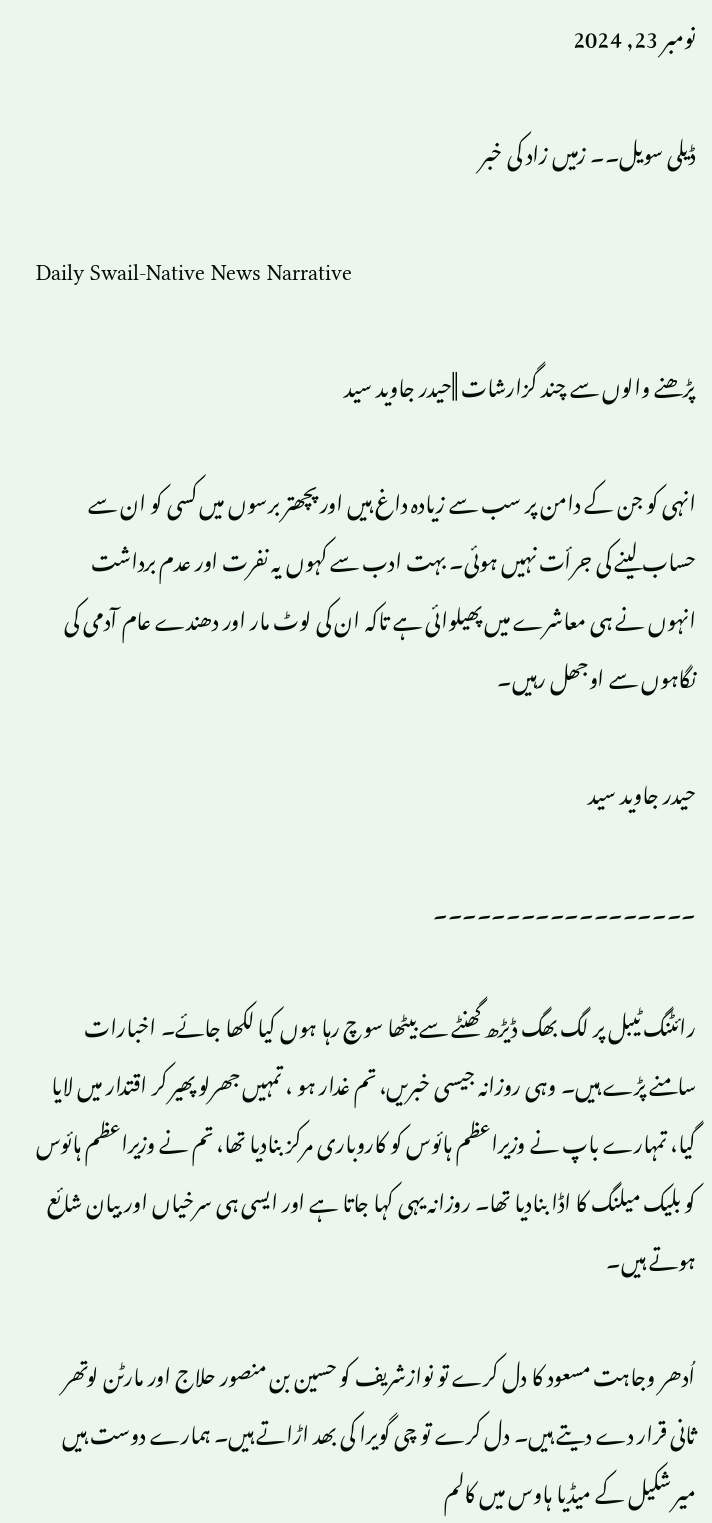نومبر 23, 2024

ڈیلی سویل۔۔ زمیں زاد کی خبر

Daily Swail-Native News Narrative

پڑھنے والوں سے چند گزارشات ||حیدر جاوید سید

انہی کو جن کے دامن پر سب سے زیادہ داغ ہیں اور پچھتر برسوں میں کسی کو ان سے حساب لینے کی جرأت نہیں ہوئی۔ بہت ادب سے کہوں یہ نفرت اور عدم برداشت انہوں نے ہی معاشرے میں پھیلوائی ہے تاکہ ان کی لوٹ مار اور دھندے عام آدمی کی نگاہوں سے اوجھل رہیں۔

حیدر جاوید سید

۔۔۔۔۔۔۔۔۔۔۔۔۔۔۔۔۔۔

رائٹنگ ٹیبل پر لگ بھگ ڈیڑھ گھنٹے سے بیٹھا سوچ رہا ہوں کیا لکھا جائے۔ اخبارات سامنے پڑے ہیں۔ وہی روزانہ جیسی خبریں، تم غدار ہو ، تمہیں جھرلو پھیر کر اقتدار میں لایا گیا، تمہارے باپ نے وزیراعظم ہائوس کو کاروباری مرکز بنادیا تھا، تم نے وزیراعظم ہائوس کو بلیک میلنگ کا اڈا بنادیا تھا۔ روزانہ یہی کہا جاتا ہے اور ایسی ہی سرخیاں اور بیان شائع ہوتے ہیں۔

اُدھر وجاہت مسعود کا دل کرے تو نوازشریف کو حسین بن منصور حلاج اور مارٹن لوتھر ثانی قرار دے دیتے ہیں۔ دل کرے تو چی گویرا کی بھد اڑاتے ہیں۔ ہمارے دوست ہیں میر شکیل کے میڈیا ہاوس میں کالم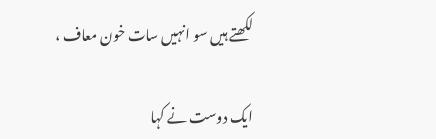لکھتے ہیں سو انہیں سات خون معاف ،

ایک دوست نے کہا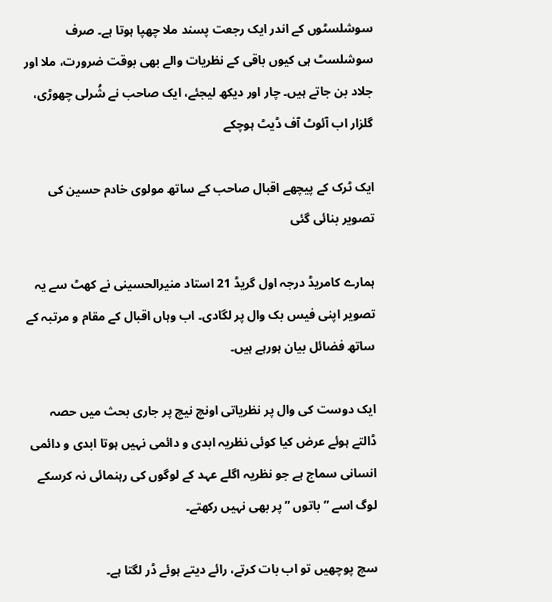سوشلسٹوں کے اندر ایک رجعت پسند ملا چھپا ہوتا ہے۔ صرف سوشلسٹ ہی کیوں باقی کے نظریات والے بھی بوقت ضرورت، ملا اور جلاد بن جاتے ہیں۔ چار اور دیکھ لیجئے، ایک صاحب نے شُرلی چھوڑی، گلزار اب آئوٹ آف ڈیٹ ہوچکے

ایک ٹرک کے پیچھے اقبال صاحب کے ساتھ مولوی خادم حسین کی تصویر بنائی گئی

ہمارے کامریڈ درجہ اول گریڈ 21 استاد منیرالحسینی نے کھٹ سے یہ تصویر اپنی فیس بک وال پر لگادی۔ اب وہاں اقبال کے مقام و مرتبہ کے ساتھ فضائل بیان ہورہے ہیں۔

ایک دوست کی وال پر نظریاتی اونچ نیچ پر جاری بحث میں حصہ ڈالتے ہوئے عرض کیا کوئی نظریہ ابدی و دائمی نہیں ہوتا ابدی و دائمی انسانی سماج ہے جو نظریہ اگلے عہد کے لوگوں کی رہنمائی نہ کرسکے لوگ اسے ” باتوں ” پر بھی نہیں رکھتے۔

سچ پوچھیں تو اب بات کرتے، رائے دیتے ہوئے ڈر لگتا ہے۔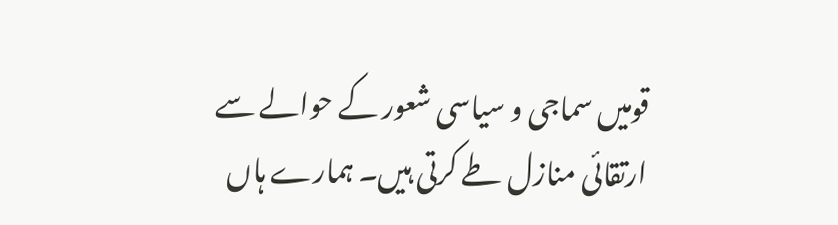قومیں سماجی و سیاسی شعور کے حوالے سے ارتقائی منازل طے کرتی ہیں۔ ہمارے ہاں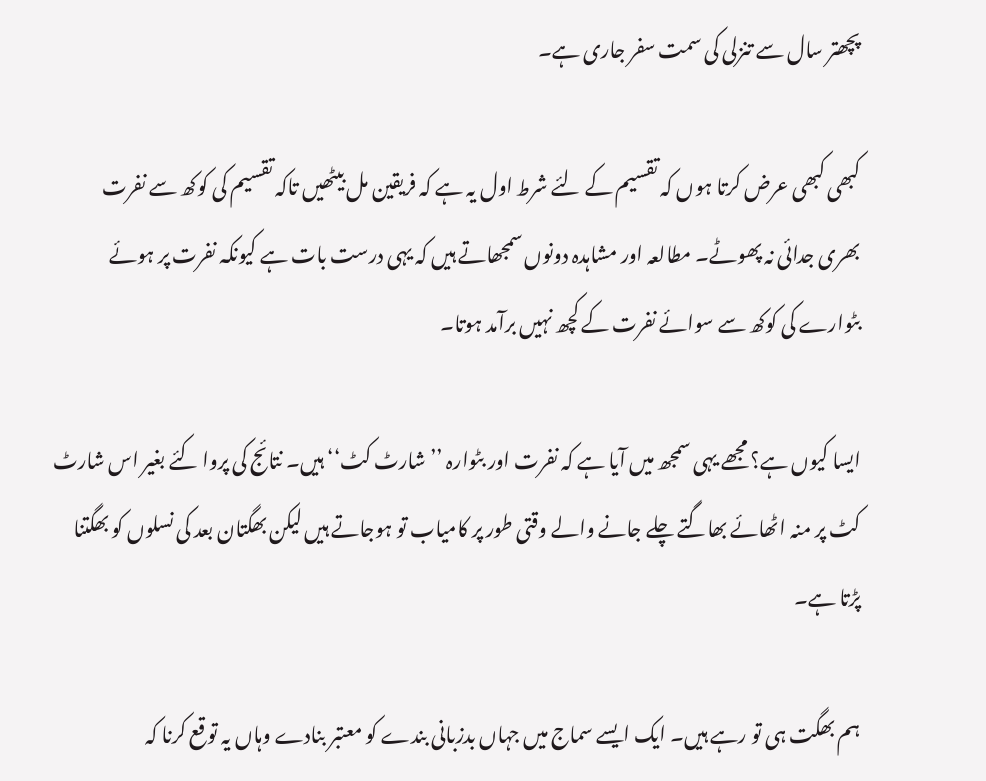پچھتر سال سے تنزلی کی سمت سفر جاری ہے۔

کبھی کبھی عرض کرتا ہوں کہ تقسیم کے لئے شرط اول یہ ہے کہ فریقین مل بیٹھیں تاکہ تقسیم کی کوکھ سے نفرت بھری جدائی نہ پھوٹے۔ مطالعہ اور مشاہدہ دونوں سمجھاتے ہیں کہ یہی درست بات ہے کیونکہ نفرت پر ہوئے بٹوارے کی کوکھ سے سوائے نفرت کے کچھ نہیں برآمد ہوتا۔

ایسا کیوں ہے؟ مجھے یہی سمجھ میں آیا ہے کہ نفرت اور بٹوارہ ’’شارٹ کٹ‘‘ ہیں۔ نتائج کی پروا کئے بغیر اس شارٹ کٹ پر منہ اٹھائے بھاگتے چلے جانے والے وقتی طور پر کامیاب تو ہوجاتے ہیں لیکن بھگتان بعد کی نسلوں کو بھگتنا پڑتا ہے۔

ہم بھگت ہی تو رہے ہیں۔ ایک ایسے سماج میں جہاں بدزبانی بندے کو معتبر بنادے وہاں یہ توقع کرنا کہ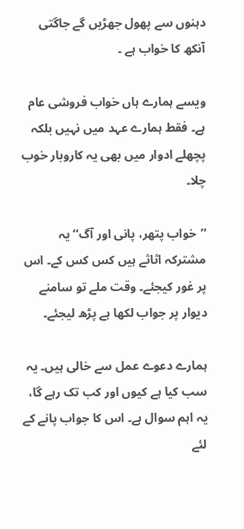دہنوں سے پھول جھڑیں گے جاگتی آنکھ کا خواب ہے ۔

ویسے ہمارے ہاں خواب فروشی عام ہے۔ فقط ہمارے عہد میں نہیں بلکہ پچھلے ادوار میں بھی یہ کاروبار خوب چلا۔

’’خواب پتھر، پانی اور آگ‘‘ یہ مشترکہ اثاثے ہیں کس کس کے۔ اس پر غور کیجئے۔ وقت ملے تو سامنے دیوار پر جواب لکھا ہے پڑھ لیجئے۔

ہمارے دعوے عمل سے خالی ہیں۔ یہ سب کیا ہے کیوں اور کب تک رہے گا، یہ اہم سوال ہے۔ اس کا جواب پانے کے لئے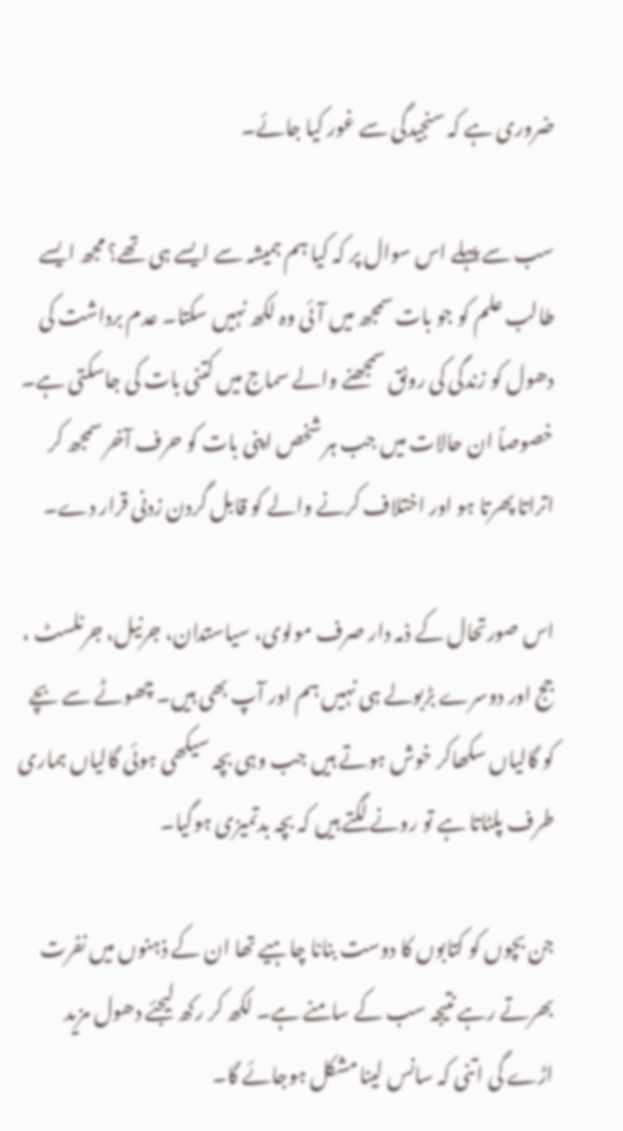ضروری ہے کہ سنجیدگی سے غور کیا جائے۔

سب سے پہلے اس سوال پر کہ کیا ہم ہمیشہ سے ایسے ہی تھے؟ مجھ ایسے طالب علم کو جو بات سمجھ میں آئی وہ لکھ نہیں سکتا۔ عدم برداشت کی دھول کو زندگی کی رونق سمجھنے والے سماج میں کتنی بات کی جاسکتی ہے۔ خصوصاً ان حالات میں جب ہر شخص اپنی بات کو حرف آخر سمجھ کر اتراتا پھرتا ہو اور اختلاف کرنے والے کو قابل گردن زدنی قرار دے۔

اس صورتحال کے ذمہ دار صرف مولوی، سیاستدان، جرنیل، جرنلسٹ ، جج اور دوسرے بڑبولے ہی نہیں ہم اور آپ بھی ہیں۔ چھوٹے سے بچے کو گالیاں سکھاکر خوش ہوتے ہیں جب وہی بچہ سیکھی ہوئی گالیاں ہماری طرف پلٹاتا ہے تو رونے لگتے ہیں کہ بچہ بدتمیزی ہوگیا۔

جن بچوں کو کتابوں کا دوست بنانا چاہیے تھا ان کے ذہنوں میں نفرت بھرتے رہے نتیجہ سب کے سامنے ہے۔ لکھ کر رکھ لیجئے دھول مزید اڑے گی اتنی کہ سانس لینا مشکل ہوجائے گا۔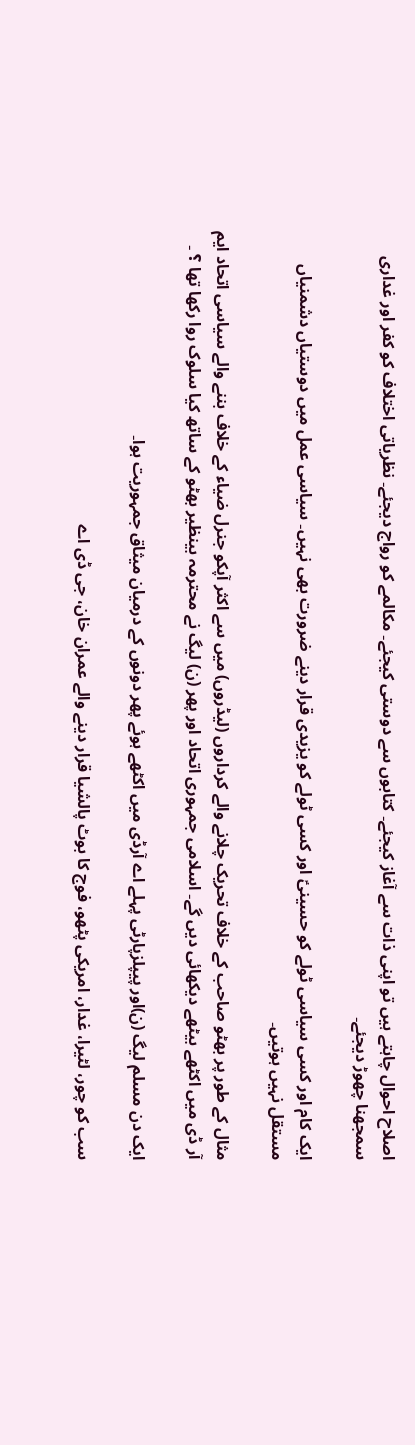اصلاح احوال چاہتے ہیں تو اپنی ذات سے آغاز کیجئے۔ کتابوں سے دوستی کیجئے۔ مکالمے کو رواج دیجئے۔ نظریاتی اختلاف کو کفر اور غداری سمجھنا چھوڑ دیجئے۔

ایک کام اور کسی سیاسی ٹولے کو حسینیؑ اور کسی ٹولے کو یزیدی قرار دینے ضرورت بھی نہیں۔ سیاسی عمل میں دوستیاں دشمنیاں مستقل نہیں ہوتیں۔

مثال کے طور پر بھٹو صاحب کے خلاف تحریک چلانے والے کرداروں (لیڈروں) میں سے اکثر آپکو جنرل ضیاء کے خلاف بننے والے سیاسی اتحاد ایم آر ڈی میں اکٹھے بیٹھے دیکھائی دیں گے۔ اسلامی جمہوری اتحاد اور پھر (ن) لیگ نے محترمہ بینظیر بھٹو کے ساتھ کیا سلوک روا رکھا تھا ؟ ۔

ایک دن مسلم لیگ (ن)اور پیپلزپارٹی پہلے اے آرڈی میں اکٹھے ہوئے پھر دونوں کے درمیان میثاق جمہوریت ہوا۔

سب کو چور، لٹیرا، غدار، امریکی پٹھو، فوج کا بوٹ پالشیا قرار دینے والے عمران خان، جی ڈی اے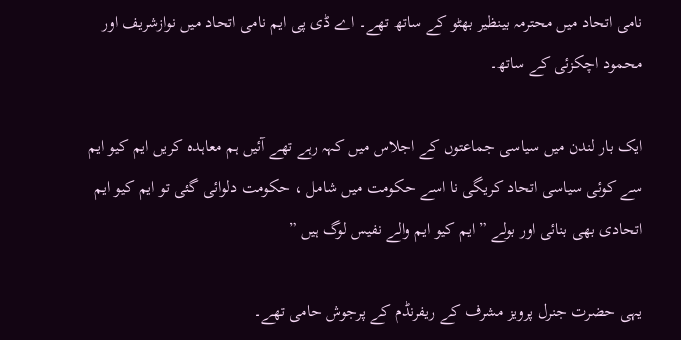نامی اتحاد میں محترمہ بینظیر بھٹو کے ساتھ تھے۔ اے ڈی پی ایم نامی اتحاد میں نوازشریف اور محمود اچکزئی کے ساتھ۔

ایک بار لندن میں سیاسی جماعتوں کے اجلاس میں کہہ رہے تھے آئیں ہم معاہدہ کریں ایم کیو ایم سے کوئی سیاسی اتحاد کریگی نا اسے حکومت میں شامل ، حکومت دلوائی گئی تو ایم کیو ایم اتحادی بھی بنائی اور بولے ” ایم کیو ایم والے نفیس لوگ ہیں ”

یہی حضرت جنرل پرویز مشرف کے ریفرنڈم کے پرجوش حامی تھے۔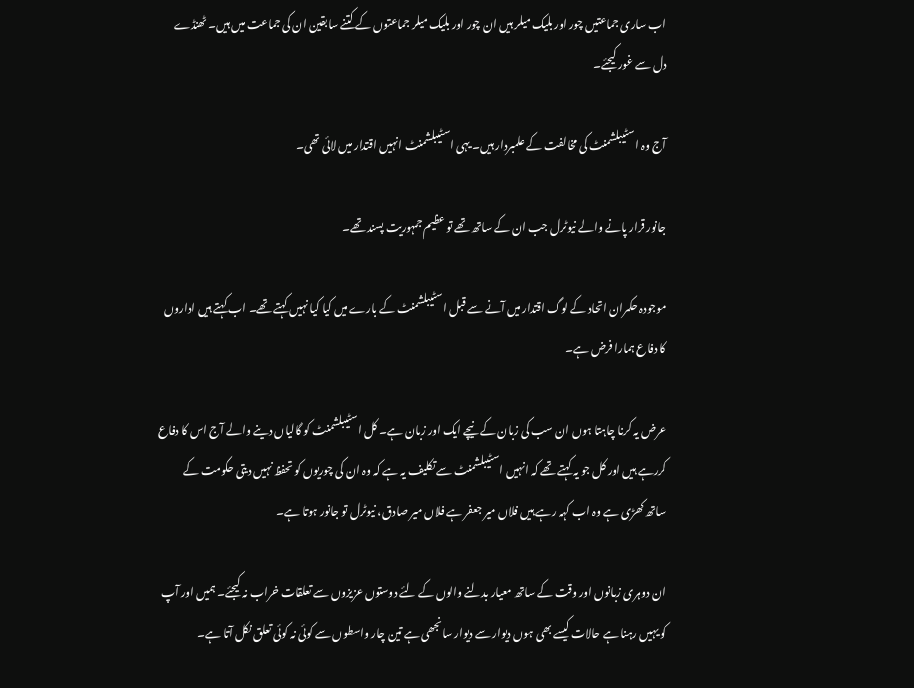اب ساری جماعتیں چور اور بلیک میلر ہیں ان چور اور بلیک میلر جماعتوں کے کتنے سابقین ان کی جماعت میں ہیں۔ ٹھنڈے دل سے غور کیجئے۔

آج وہ اسٹیبلشمنٹ کی مخالفت کے علمبردار ہیں۔ یہی اسٹیبلشمنٹ انہیں اقتدار میں لائی تھی۔

جانور قرار پانے والے نیوٹرل جب ان کے ساتھ تھے تو عظیم جمہوریت پسند تھے۔

موجودہ حکمران اتحاد کے لوگ اقتدار میں آنے سے قبل اسٹیبلشمنٹ کے بارے میں کیا کیا نہیں کہتے تھے۔ اب کہتے ہیں اداروں کا دفاع ہمارا فرض ہے۔

عرض یہ کرنا چاہتا ہوں ان سب کی زبان کے نیچے ایک اور زبان ہے۔ کل اسٹیبلشمنٹ کو گالیاں دینے والے آج اس کا دفاع کررہے ہیں اور کل جو یہ کہتے تھے کہ انہیں اسٹیبلشمنٹ سے تکلیف یہ ہے کہ وہ ان کی چوریوں کو تحفظ نہیں دیتی حکومت کے ساتھ کھڑی ہے وہ اب کہہ رہے ہیں فلاں میر جعفر ہے فلاں میر صادق، نیوٹرل تو جانور ہوتا ہے۔

ان دوہری زبانوں اور وقت کے ساتھ معیار بدلنے والوں کے لئے دوستوں عزیزوں سے تعلقات خراب نہ کیجئے۔ ہمیں اور آپ کو یہیں رہنا ہے حالات کیسے بھی ہوں دیوار سے دیوار سانجھی ہے تین چار واسطوں سے کوئی نہ کوئی تعلق نکل آتا ہے۔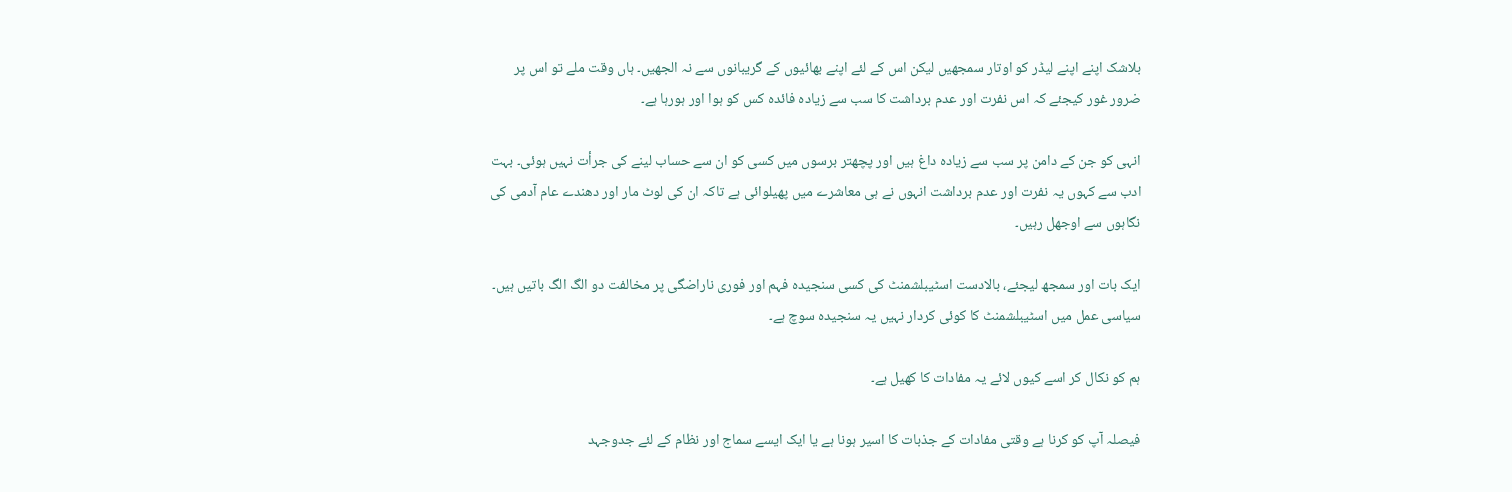بلاشک اپنے اپنے لیڈر کو اوتار سمجھیں لیکن اس کے لئے اپنے بھائیوں کے گریبانوں سے نہ الجھیں۔ ہاں وقت ملے تو اس پر ضرور غور کیجئے کہ اس نفرت اور عدم برداشت کا سب سے زیادہ فائدہ کس کو ہوا اور ہورہا ہے۔

انہی کو جن کے دامن پر سب سے زیادہ داغ ہیں اور پچھتر برسوں میں کسی کو ان سے حساب لینے کی جرأت نہیں ہوئی۔ بہت ادب سے کہوں یہ نفرت اور عدم برداشت انہوں نے ہی معاشرے میں پھیلوائی ہے تاکہ ان کی لوٹ مار اور دھندے عام آدمی کی نگاہوں سے اوجھل رہیں۔

ایک بات اور سمجھ لیجئے، بالادست اسٹیبلشمنٹ کی کسی سنجیدہ فہم اور فوری ناراضگی پر مخالفت دو الگ الگ باتیں ہیں۔ سیاسی عمل میں اسٹیبلشمنٹ کا کوئی کردار نہیں یہ سنجیدہ سوچ ہے۔

ہم کو نکال کر اسے کیوں لائے یہ مفادات کا کھیل ہے۔

فیصلہ آپ کو کرنا ہے وقتی مفادات کے جذبات کا اسیر ہونا ہے یا ایک ایسے سماج اور نظام کے لئے جدوجہد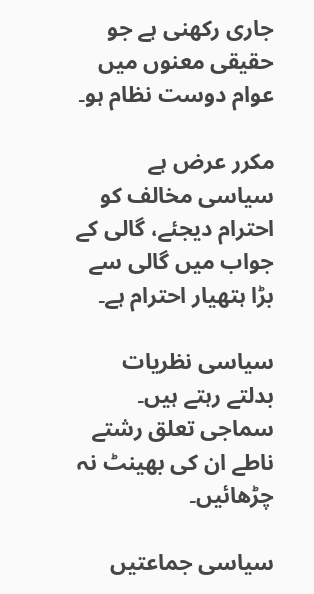جاری رکھنی ہے جو حقیقی معنوں میں عوام دوست نظام ہو۔

مکرر عرض ہے سیاسی مخالف کو احترام دیجئے، گالی کے جواب میں گالی سے بڑا ہتھیار احترام ہے۔

سیاسی نظریات بدلتے رہتے ہیں۔ سماجی تعلق رشتے ناطے ان کی بھینٹ نہ چڑھائیں۔

سیاسی جماعتیں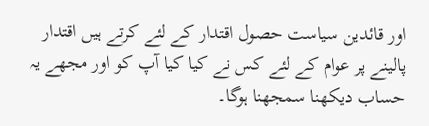اور قائدین سیاست حصول اقتدار کے لئے کرتے ہیں اقتدار پالینے پر عوام کے لئے کس نے کیا کیا آپ کو اور مجھے یہ حساب دیکھنا سمجھنا ہوگا۔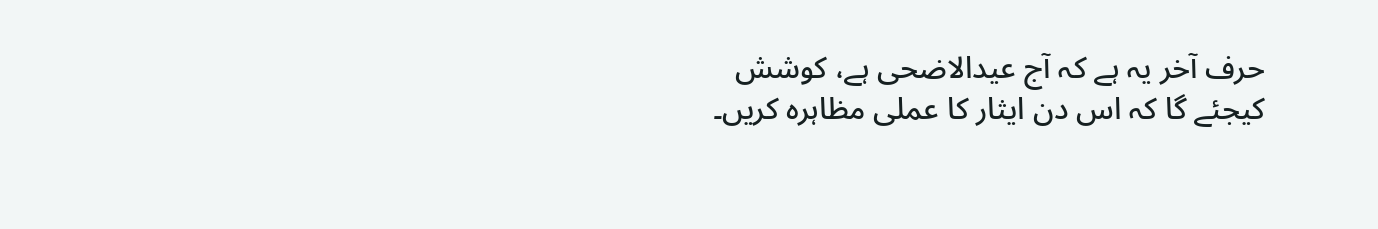حرف آخر یہ ہے کہ آج عیدالاضحی ہے، کوشش کیجئے گا کہ اس دن ایثار کا عملی مظاہرہ کریں۔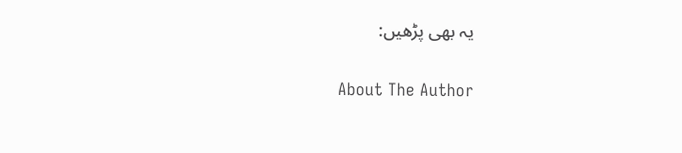یہ بھی پڑھیں:

About The Author